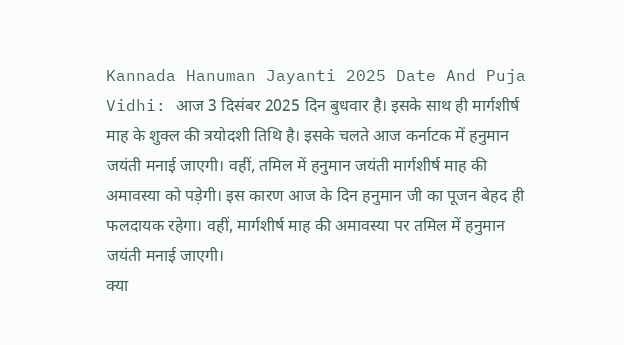Kannada Hanuman Jayanti 2025 Date And Puja Vidhi: आज 3 दिसंबर 2025 दिन बुधवार है। इसके साथ ही मार्गशीर्ष माह के शुक्ल की त्रयोदशी तिथि है। इसके चलते आज कर्नाटक में हनुमान जयंती मनाई जाएगी। वहीं, तमिल में हनुमान जयंती मार्गशीर्ष माह की अमावस्या को पड़ेगी। इस कारण आज के दिन हनुमान जी का पूजन बेहद ही फलदायक रहेगा। वहीं, मार्गशीर्ष माह की अमावस्या पर तमिल में हनुमान जयंती मनाई जाएगी।
क्या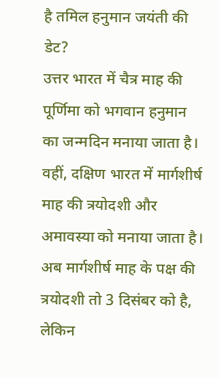है तमिल हनुमान जयंती की डेट?
उत्तर भारत में चैत्र माह की पूर्णिमा को भगवान हनुमान का जन्मदिन मनाया जाता है। वहीं, दक्षिण भारत में मार्गशीर्ष माह की त्रयोदशी और अमावस्या को मनाया जाता है। अब मार्गशीर्ष माह के पक्ष की त्रयोदशी तो 3 दिसंबर को है, लेकिन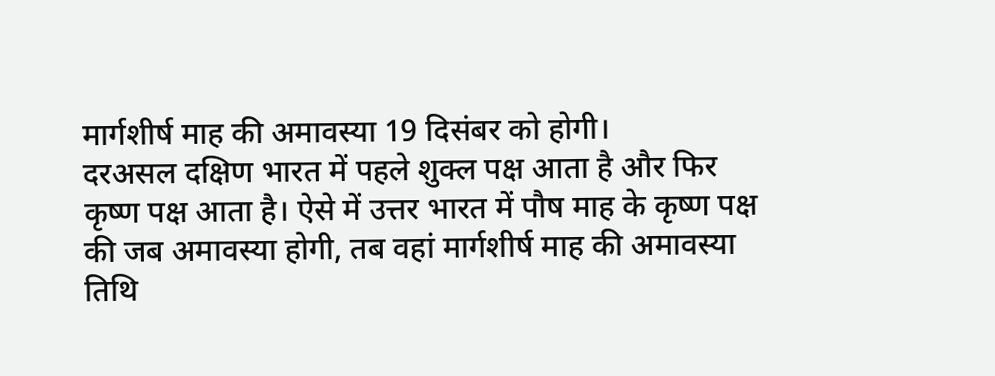मार्गशीर्ष माह की अमावस्या 19 दिसंबर को होगी।
दरअसल दक्षिण भारत में पहले शुक्ल पक्ष आता है और फिर कृष्ण पक्ष आता है। ऐसे में उत्तर भारत में पौष माह के कृष्ण पक्ष की जब अमावस्या होगी, तब वहां मार्गशीर्ष माह की अमावस्या तिथि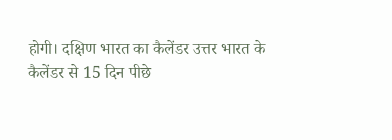होगी। दक्षिण भारत का कैलेंडर उत्तर भारत के कैलेंडर से 15 दिन पीछे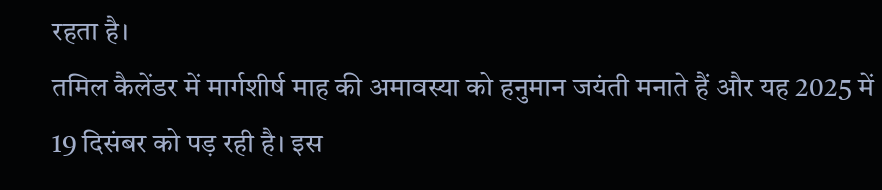रहता है।
तमिल कैलेंडर में मार्गशीर्ष माह की अमावस्या को हनुमान जयंती मनाते हैं और यह 2025 में 19 दिसंबर को पड़ रही है। इस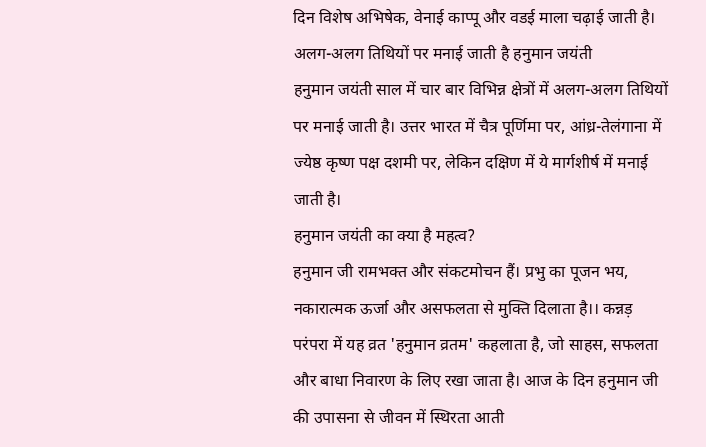दिन विशेष अभिषेक, वेनाई काप्पू और वडई माला चढ़ाई जाती है।
अलग-अलग तिथियों पर मनाई जाती है हनुमान जयंती
हनुमान जयंती साल में चार बार विभिन्न क्षेत्रों में अलग-अलग तिथियों पर मनाई जाती है। उत्तर भारत में चैत्र पूर्णिमा पर, आंध्र-तेलंगाना में ज्येष्ठ कृष्ण पक्ष दशमी पर, लेकिन दक्षिण में ये मार्गशीर्ष में मनाई जाती है।
हनुमान जयंती का क्या है महत्व?
हनुमान जी रामभक्त और संकटमोचन हैं। प्रभु का पूजन भय, नकारात्मक ऊर्जा और असफलता से मुक्ति दिलाता है।। कन्नड़ परंपरा में यह व्रत 'हनुमान व्रतम' कहलाता है, जो साहस, सफलता और बाधा निवारण के लिए रखा जाता है। आज के दिन हनुमान जी की उपासना से जीवन में स्थिरता आती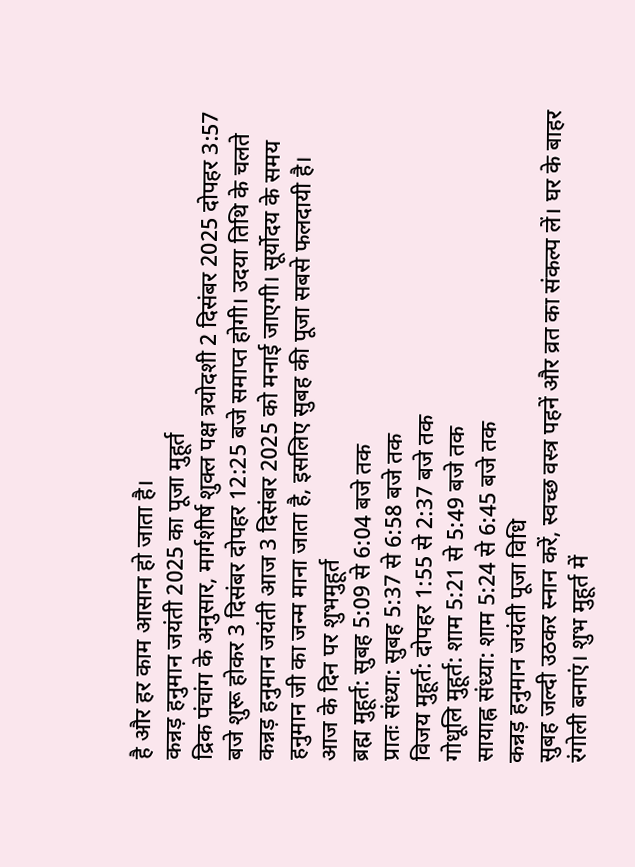है और हर काम आसान हो जाता है।
कन्नड़ हनुमान जयंती 2025 का पूजा मुहूर्त
द्रिक पंचांग के अनुसार, मार्गशीर्ष शुक्ल पक्ष त्रयोदशी 2 दिसंबर 2025 दोपहर 3:57 बजे शुरू होकर 3 दिसंबर दोपहर 12:25 बजे समाप्त होगी। उदया तिथि के चलते कन्नड़ हनुमान जयंती आज 3 दिसंबर 2025 को मनाई जाएगी। सूर्योदय के समय हनुमान जी का जन्म माना जाता है, इसलिए सुबह की पूजा सबसे फलदायी है।
आज के दिन पर शुभमुहूर्त
ब्रह्म मुहूर्त: सुबह 5:09 से 6:04 बजे तक
प्रातः संध्या: सुबह 5:37 से 6:58 बजे तक
विजय मुहूर्त: दोपहर 1:55 से 2:37 बजे तक
गोधूलि मुहूर्त: शाम 5:21 से 5:49 बजे तक
सायाह्न संध्या: शाम 5:24 से 6:45 बजे तक
कन्नड़ हनुमान जयंती पूजा विधि
सुबह जल्दी उठकर स्नान करें, स्वच्छ वस्त्र पहनें और व्रत का संकल्प लें। घर के बाहर रंगोली बनाएं। शुभ मुहूर्त में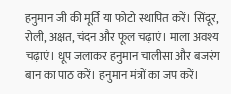हनुमान जी की मूर्ति या फोटो स्थापित करें। सिंदूर, रोली, अक्षत, चंदन और फूल चढ़ाएं। माला अवश्य चढ़ाएं। धूप जलाकर हनुमान चालीसा और बजरंग बान का पाठ करें। हनुमान मंत्रों का जप करें।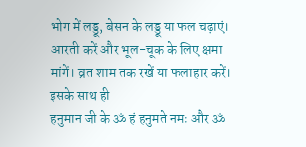भोग में लड्डू, बेसन के लड्डू या फल चढ़ाएं। आरती करें और भूल-चूक के लिए क्षमा मांगें। व्रत शाम तक रखें या फलाहार करें। इसके साथ ही
हनुमान जी के ॐ हं हनुमते नमः और ॐ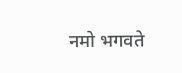नमो भगवते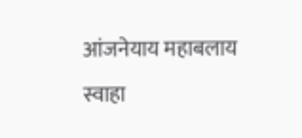आंजनेयाय महाबलाय स्वाहा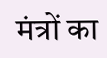मंत्रों का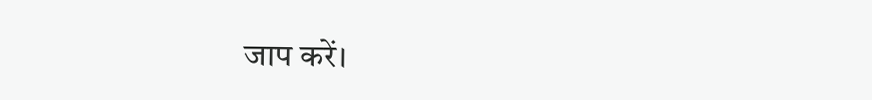जाप करें।